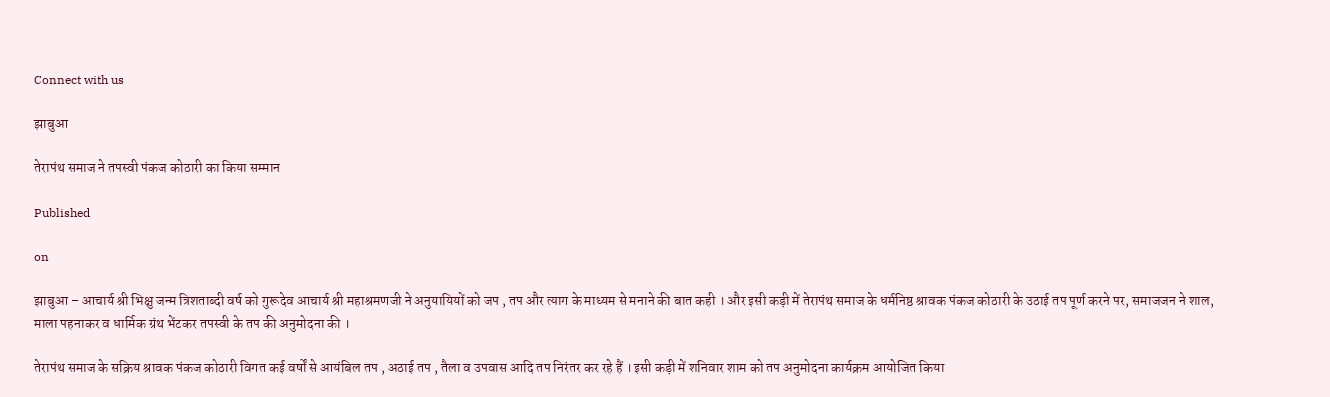Connect with us

झाबुआ

तेरापंथ समाज ने तपस्वी पंकज कोठारी का किया सम्मान

Published

on

झाबुआ – आचार्य श्री भिक्षु जन्म त्रिशताब्दी वर्ष को गुरूदेव आचार्य श्री महाश्रमणजी ने अनुयायियों को जप , तप और त्याग के माध्यम से मनाने की बात कही । और इसी कड़ी में तेरापंथ समाज के धर्मनिष्ठ श्रावक पंकज कोठारी के उठाई तप पूर्ण करने पर, समाजजन ने शाल,  माला पहनाकर व धार्मिक ग्रंथ भेंटकर तपस्वी के तप की अनुमोदना की ।

तेरापंथ समाज के सक्रिय श्रावक पंकज कोठारी विगत कई वर्षों से आयंबिल तप , अठाई तप , तैला व उपवास आदि तप निरंतर कर रहे हैं । इसी कड़ी में शनिवार शाम को तप अनुमोदना कार्यक्रम आयोजित किया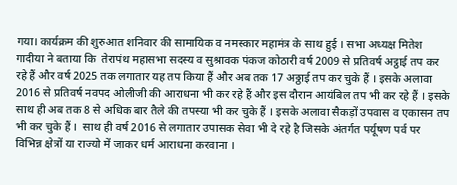गया। कार्यक्रम की शुरुआत शनिवार की सामायिक व नमस्कार महामंत्र के साथ हुई । सभा अध्यक्ष मितेश गादीया ने बताया कि  तेरापंथ महासभा सदस्य व‌ सुश्रावक पंकज कोठारी वर्ष 2009 से प्रतिवर्ष अट्ठाई तप कर रहे हैं और वर्ष 2025 तक लगातार यह तप किया हैं और अब तक 17 अठ्ठाई तप कर चुके हैं । इसके अलावा 2016 से प्रतिवर्ष नवपद ओलीजी की आराधना भी कर रहे हैं और इस दौरान आयंबिल तप भी कर रहे हैं । इसके साथ ही अब तक 8 से अधिक बार तैले‌ की तपस्या भी कर चुके हैं । इसके अलावा सैकड़ों उपवास व एकासन तप भी कर चुके हैं ।  साथ ही वर्ष 2016 से लगातार उपासक सेवा भी दे रहे है जिसके अंतर्गत पर्यूषण पर्व पर  विभिन्न क्षेत्रों या राज्यो में जाकर धर्म आराधना करवाना ।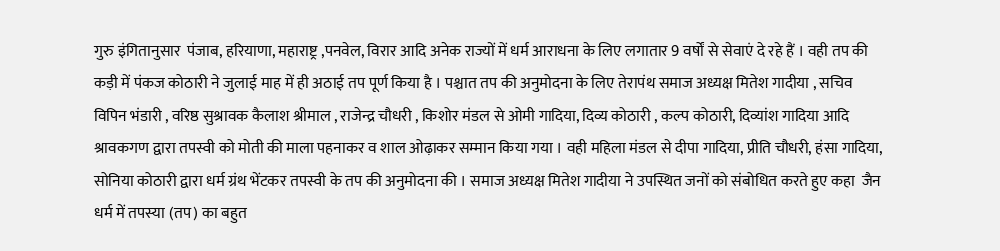गुरु इंगितानुसार  पंजाब, हरियाणा, महाराष्ट्र ,पनवेल, विरार आदि अनेक राज्यों में धर्म आराधना के लिए लगातार 9 वर्षों से सेवाएं दे रहे हैं । वही तप की कड़ी में पंकज कोठारी ने जुलाई माह में ही अठाई तप पूर्ण किया है । पश्चात तप की अनुमोदना के लिए तेरापंथ समाज अध्यक्ष मितेश गादीया , सचिव विपिन भंडारी , वरिष्ठ सुश्रावक कैलाश श्रीमाल , राजेन्द्र चौधरी , किशोर मंडल से ओमी गादिया, दिव्य कोठारी , कल्प कोठारी, दिव्यांश गादिया आदि श्रावकगण द्वारा तपस्वी को मोती की माला पहनाकर व शाल ओढ़ाकर सम्मान किया गया । वही महिला मंडल से दीपा गादिया, प्रीति चौधरी, हंसा गादिया, सोनिया कोठारी द्वारा धर्म ग्रंथ भेंटकर तपस्वी के तप की अनुमोदना की । समाज अध्यक्ष मितेश गादीया ने उपस्थित जनों को संबोधित करते हुए कहा  जैन धर्म में तपस्या (तप) का बहुत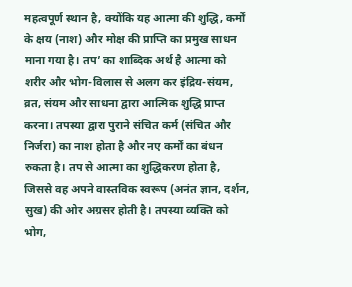महत्वपूर्ण स्थान है, क्योंकि यह आत्मा की शुद्धि, कर्मों के क्षय (नाश) और मोक्ष की प्राप्ति का प्रमुख साधन माना गया है। तप’ का शाब्दिक अर्थ है आत्मा को शरीर और भोग-विलास से अलग कर इंद्रिय-संयम, व्रत, संयम और साधना द्वारा आत्मिक शुद्धि प्राप्त करना। तपस्या द्वारा पुराने संचित कर्म (संचित और निर्जरा) का नाश होता है और नए कर्मों का बंधन रुकता है। तप से आत्मा का शुद्धिकरण होता है, जिससे वह अपने वास्तविक स्वरूप (अनंत ज्ञान, दर्शन, सुख) की ओर अग्रसर होती है। तपस्या व्यक्ति को भोग,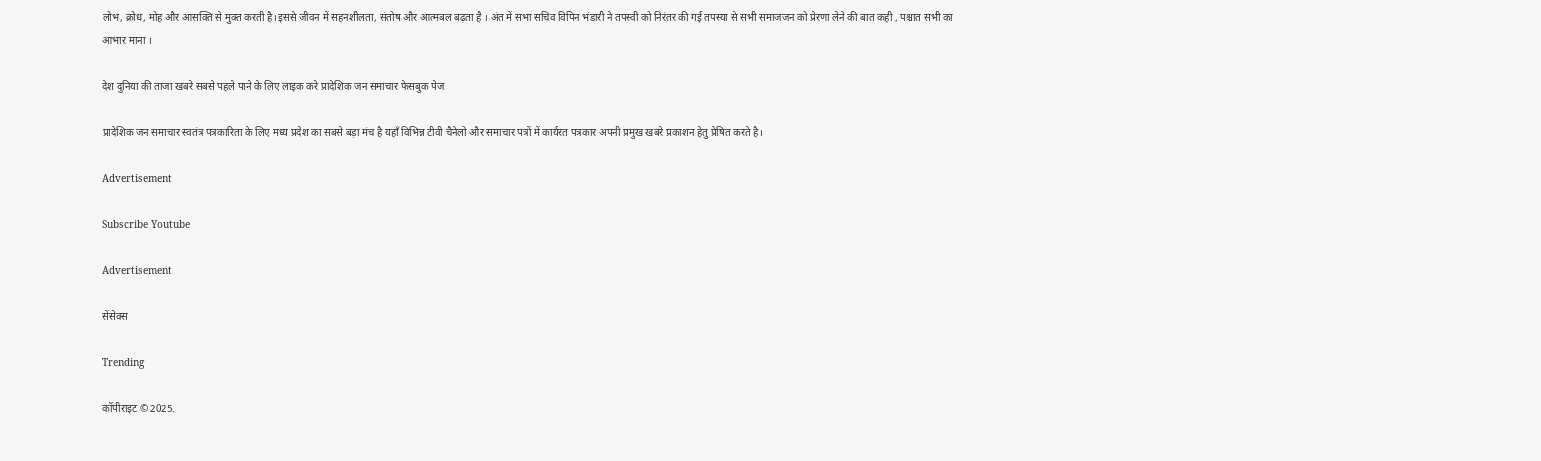लोभ, क्रोध, मोह और आसक्ति से मुक्त करती है।इससे जीवन में सहनशीलता, संतोष और आत्मबल बढ़ता है । अंत में सभा सचिव विपिन भंडारी ने तपस्वी को निरंतर की गई तपस्या से सभी समाजजन को प्रेरणा लेने की बात कही , पश्चात सभी का आभार माना ।

देश दुनिया की ताजा खबरे सबसे पहले पाने के लिए लाइक करे प्रादेशिक जन समाचार फेसबुक पेज

प्रादेशिक जन समाचार स्वतंत्र पत्रकारिता के लिए मध्य प्रदेश का सबसे बड़ा मंच है यहाँ विभिन्न टीवी चैनेलो और समाचार पत्रों में कार्यरत पत्रकार अपनी प्रमुख खबरे प्रकाशन हेतु प्रेषित करते है।

Advertisement

Subscribe Youtube

Advertisement

सेंसेक्स

Trending

कॉपीराइट © 2025.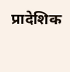प्रादेशिक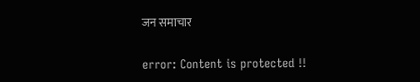जन समाचार

error: Content is protected !!